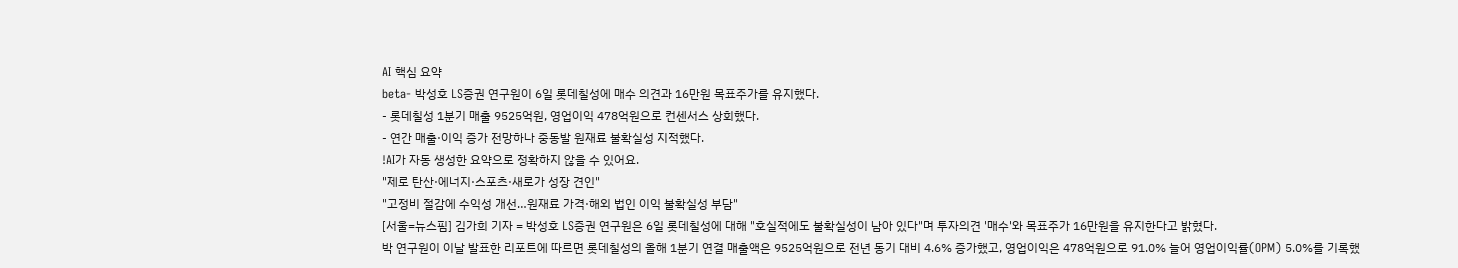AI 핵심 요약
beta- 박성호 LS증권 연구원이 6일 롯데칠성에 매수 의견과 16만원 목표주가를 유지했다.
- 롯데칠성 1분기 매출 9525억원, 영업이익 478억원으로 컨센서스 상회했다.
- 연간 매출·이익 증가 전망하나 중동발 원재료 불확실성 지적했다.
!AI가 자동 생성한 요약으로 정확하지 않을 수 있어요.
"제로 탄산·에너지·스포츠·새로가 성장 견인"
"고정비 절감에 수익성 개선…원재료 가격·해외 법인 이익 불확실성 부담"
[서울=뉴스핌] 김가희 기자 = 박성호 LS증권 연구원은 6일 롯데칠성에 대해 "호실적에도 불확실성이 남아 있다"며 투자의견 '매수'와 목표주가 16만원을 유지한다고 밝혔다.
박 연구원이 이날 발표한 리포트에 따르면 롯데칠성의 올해 1분기 연결 매출액은 9525억원으로 전년 동기 대비 4.6% 증가했고, 영업이익은 478억원으로 91.0% 늘어 영업이익률(OPM) 5.0%를 기록했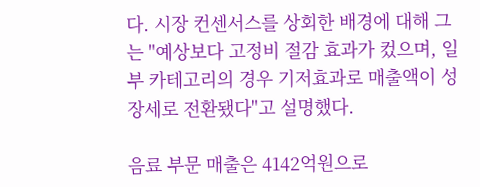다. 시장 컨센서스를 상회한 배경에 대해 그는 "예상보다 고정비 절감 효과가 컸으며, 일부 카테고리의 경우 기저효과로 매출액이 성장세로 전환됐다"고 설명했다.

음료 부문 매출은 4142억원으로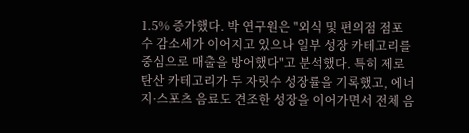1.5% 증가했다. 박 연구원은 "외식 및 편의점 점포 수 감소세가 이어지고 있으나 일부 성장 카테고리를 중심으로 매출을 방어했다"고 분석했다. 특히 제로 탄산 카테고리가 두 자릿수 성장률을 기록했고, 에너지·스포츠 음료도 견조한 성장을 이어가면서 전체 음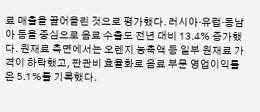료 매출을 끌어올린 것으로 평가했다. 러시아·유럽·동남아 등을 중심으로 음료 수출도 전년 대비 13.4% 증가했다. 원재료 측면에서는 오렌지 농축액 등 일부 원재료 가격이 하락했고, 판관비 효율화로 음료 부문 영업이익률은 5.1%를 기록했다.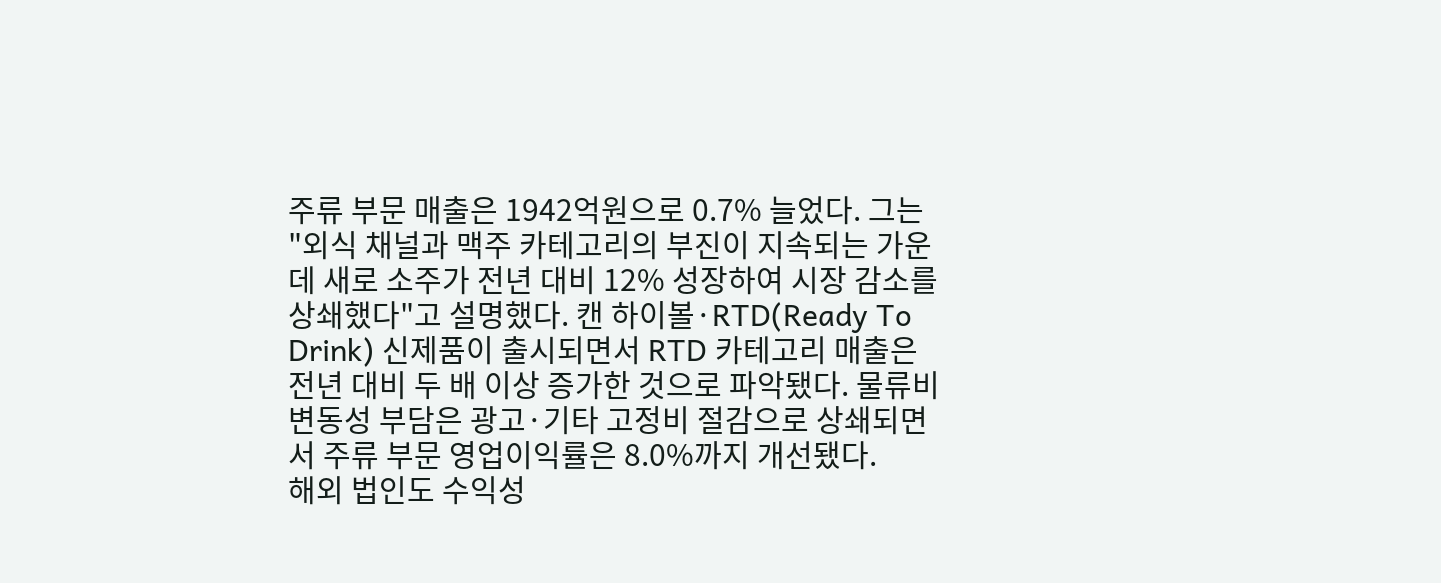주류 부문 매출은 1942억원으로 0.7% 늘었다. 그는 "외식 채널과 맥주 카테고리의 부진이 지속되는 가운데 새로 소주가 전년 대비 12% 성장하여 시장 감소를 상쇄했다"고 설명했다. 캔 하이볼·RTD(Ready To Drink) 신제품이 출시되면서 RTD 카테고리 매출은 전년 대비 두 배 이상 증가한 것으로 파악됐다. 물류비 변동성 부담은 광고·기타 고정비 절감으로 상쇄되면서 주류 부문 영업이익률은 8.0%까지 개선됐다.
해외 법인도 수익성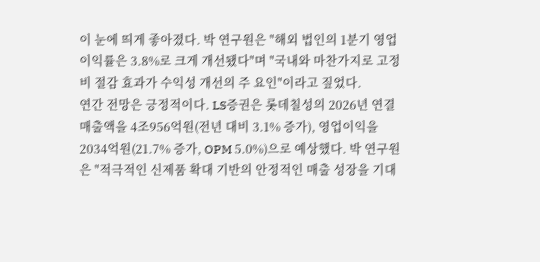이 눈에 띄게 좋아졌다. 박 연구원은 "해외 법인의 1분기 영업이익률은 3.8%로 크게 개선됐다"며 "국내와 마찬가지로 고정비 절감 효과가 수익성 개선의 주 요인"이라고 짚었다.
연간 전망은 긍정적이다. LS증권은 롯데칠성의 2026년 연결 매출액을 4조956억원(전년 대비 3.1% 증가), 영업이익을 2034억원(21.7% 증가, OPM 5.0%)으로 예상했다. 박 연구원은 "적극적인 신제품 확대 기반의 안정적인 매출 성장을 기대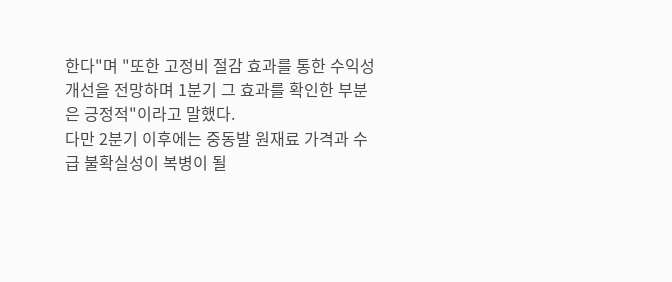한다"며 "또한 고정비 절감 효과를 통한 수익성 개선을 전망하며 1분기 그 효과를 확인한 부분은 긍정적"이라고 말했다.
다만 2분기 이후에는 중동발 원재료 가격과 수급 불확실성이 복병이 될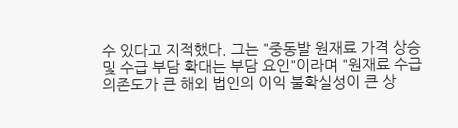수 있다고 지적했다. 그는 "중동발 원재료 가격 상승 및 수급 부담 확대는 부담 요인"이라며 "원재료 수급 의존도가 큰 해외 법인의 이익 불확실성이 큰 상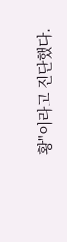황"이라고 진단했다.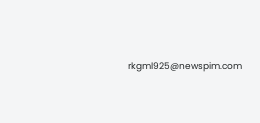rkgml925@newspim.com